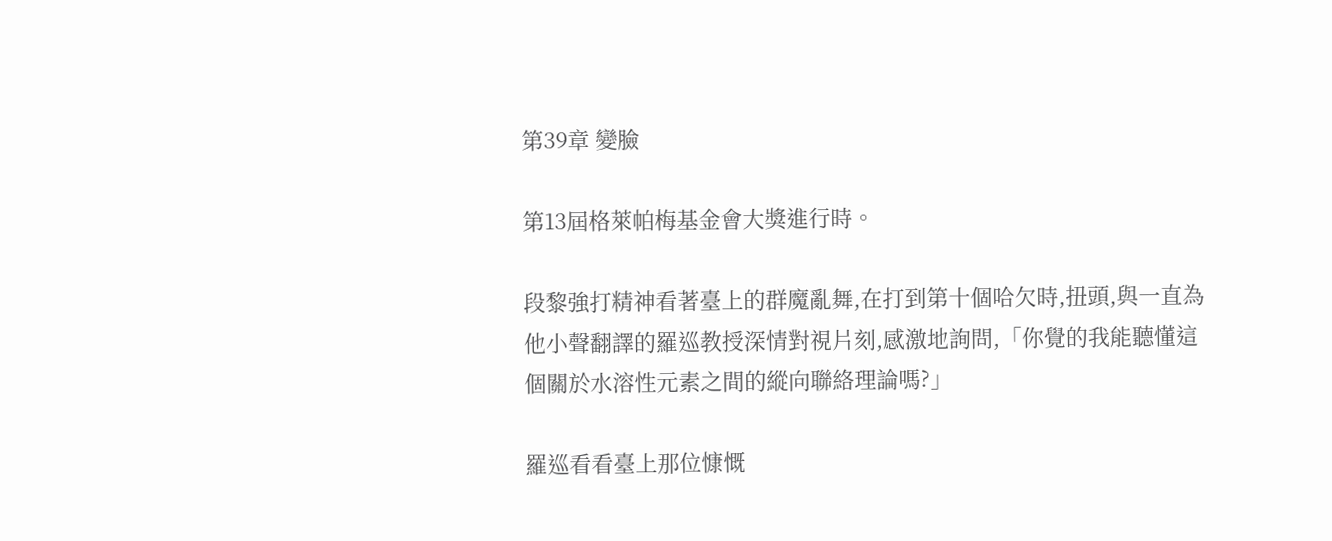第39章 變臉

第13屆格萊帕梅基金會大獎進行時。

段黎強打精神看著臺上的群魔亂舞,在打到第十個哈欠時,扭頭,與一直為他小聲翻譯的羅巡教授深情對視片刻,感激地詢問,「你覺的我能聽懂這個關於水溶性元素之間的縱向聯絡理論嗎?」

羅巡看看臺上那位慷慨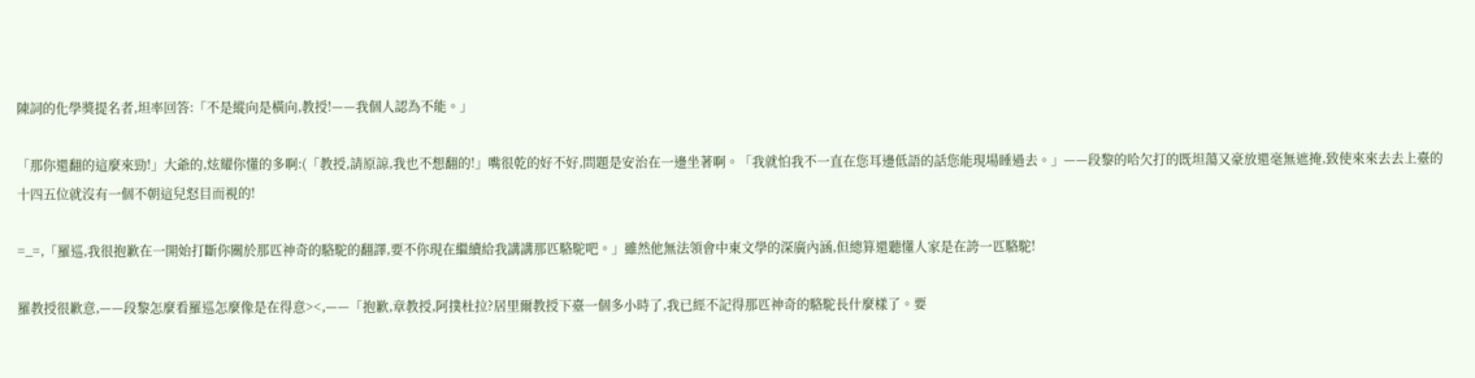陳詞的化學獎提名者,坦率回答:「不是縱向是橫向,教授!——我個人認為不能。」

「那你還翻的這麼來勁!」大爺的,炫耀你懂的多啊:(「教授,請原諒,我也不想翻的!」嘴很乾的好不好,問題是安治在一邊坐著啊。「我就怕我不一直在您耳邊低語的話您能現場睡過去。」——段黎的哈欠打的既坦蕩又豪放還毫無遮掩,致使來來去去上臺的十四五位就沒有一個不朝這兒怒目而視的!

=_=,「羅巡,我很抱歉在一開始打斷你關於那匹神奇的駱駝的翻譯,要不你現在繼續給我講講那匹駱駝吧。」雖然他無法領會中東文學的深廣內涵,但總算還聽懂人家是在誇一匹駱駝!

羅教授很歉意,——段黎怎麼看羅巡怎麼像是在得意><,——「抱歉,章教授,阿撲杜拉?居里爾教授下臺一個多小時了,我已經不記得那匹神奇的駱駝長什麼樣了。要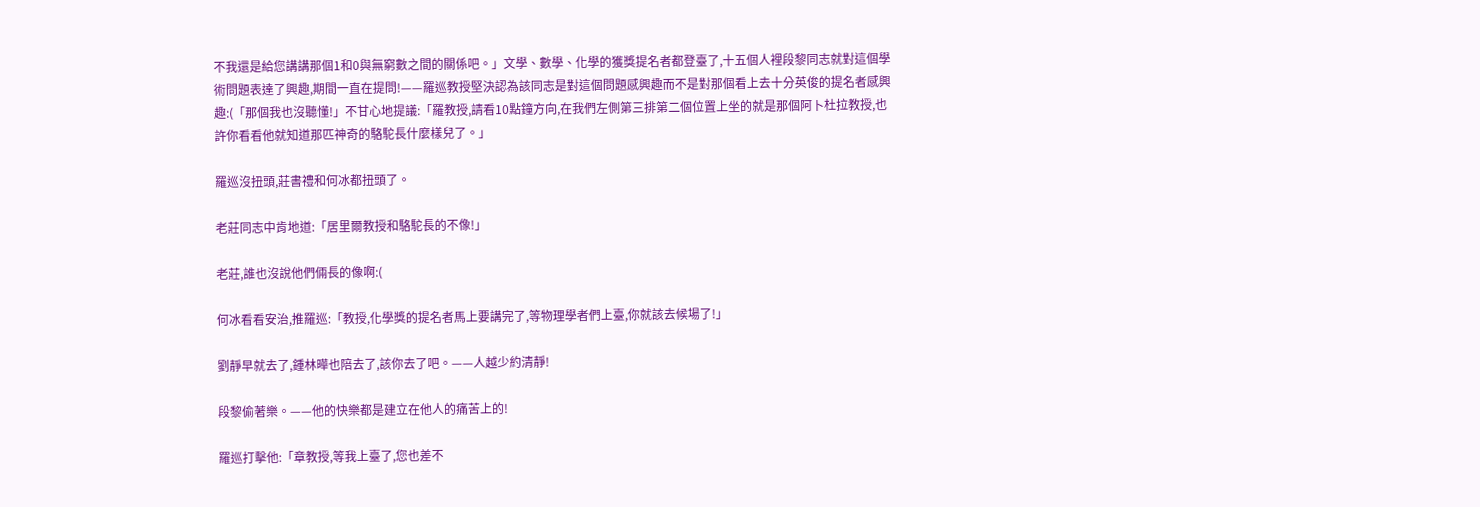不我還是給您講講那個1和0與無窮數之間的關係吧。」文學、數學、化學的獲獎提名者都登臺了,十五個人裡段黎同志就對這個學術問題表達了興趣,期間一直在提問!——羅巡教授堅決認為該同志是對這個問題感興趣而不是對那個看上去十分英俊的提名者感興趣:(「那個我也沒聽懂!」不甘心地提議:「羅教授,請看10點鐘方向,在我們左側第三排第二個位置上坐的就是那個阿卜杜拉教授,也許你看看他就知道那匹神奇的駱駝長什麼樣兒了。」

羅巡沒扭頭,莊書禮和何冰都扭頭了。

老莊同志中肯地道:「居里爾教授和駱駝長的不像!」

老莊,誰也沒說他們倆長的像啊:(

何冰看看安治,推羅巡:「教授,化學獎的提名者馬上要講完了,等物理學者們上臺,你就該去候場了!」

劉靜早就去了,鍾林曄也陪去了,該你去了吧。——人越少約清靜!

段黎偷著樂。——他的快樂都是建立在他人的痛苦上的!

羅巡打擊他:「章教授,等我上臺了,您也差不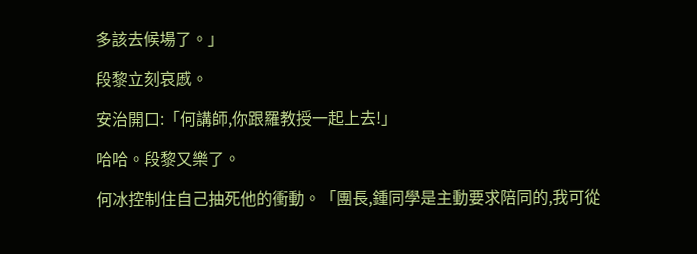多該去候場了。」

段黎立刻哀慼。

安治開口:「何講師,你跟羅教授一起上去!」

哈哈。段黎又樂了。

何冰控制住自己抽死他的衝動。「團長,鍾同學是主動要求陪同的,我可從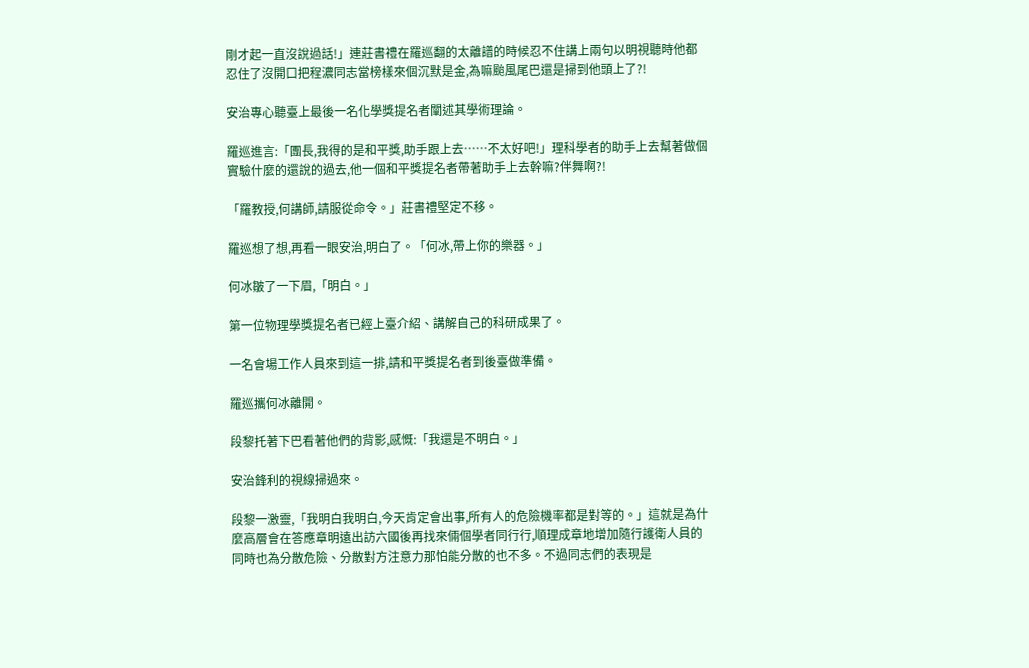剛才起一直沒說過話!」連莊書禮在羅巡翻的太離譜的時候忍不住講上兩句以明視聽時他都忍住了沒開口把程濃同志當榜樣來個沉默是金,為嘛颱風尾巴還是掃到他頭上了?!

安治專心聽臺上最後一名化學獎提名者闡述其學術理論。

羅巡進言:「團長,我得的是和平獎,助手跟上去……不太好吧!」理科學者的助手上去幫著做個實驗什麼的還說的過去,他一個和平獎提名者帶著助手上去幹嘛?伴舞啊?!

「羅教授,何講師,請服從命令。」莊書禮堅定不移。

羅巡想了想,再看一眼安治,明白了。「何冰,帶上你的樂器。」

何冰皺了一下眉,「明白。」

第一位物理學獎提名者已經上臺介紹、講解自己的科研成果了。

一名會場工作人員來到這一排,請和平獎提名者到後臺做準備。

羅巡攜何冰離開。

段黎托著下巴看著他們的背影,感慨:「我還是不明白。」

安治鋒利的視線掃過來。

段黎一激靈,「我明白我明白,今天肯定會出事,所有人的危險機率都是對等的。」這就是為什麼高層會在答應章明遠出訪六國後再找來倆個學者同行行,順理成章地增加隨行護衛人員的同時也為分散危險、分散對方注意力那怕能分散的也不多。不過同志們的表現是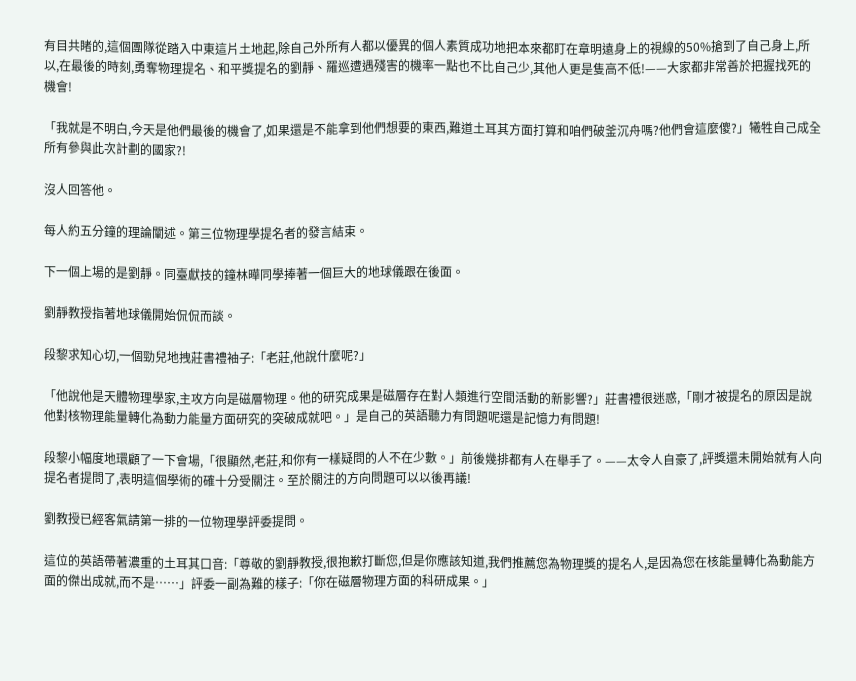有目共睹的,這個團隊從踏入中東這片土地起,除自己外所有人都以優異的個人素質成功地把本來都盯在章明遠身上的視線的50%搶到了自己身上,所以,在最後的時刻,勇奪物理提名、和平獎提名的劉靜、羅巡遭遇殘害的機率一點也不比自己少,其他人更是隻高不低!——大家都非常善於把握找死的機會!

「我就是不明白,今天是他們最後的機會了,如果還是不能拿到他們想要的東西,難道土耳其方面打算和咱們破釜沉舟嗎?他們會這麼傻?」犧牲自己成全所有參與此次計劃的國家?!

沒人回答他。

每人約五分鐘的理論闡述。第三位物理學提名者的發言結束。

下一個上場的是劉靜。同臺獻技的鐘林曄同學捧著一個巨大的地球儀跟在後面。

劉靜教授指著地球儀開始侃侃而談。

段黎求知心切,一個勁兒地拽莊書禮袖子:「老莊,他說什麼呢?」

「他說他是天體物理學家,主攻方向是磁層物理。他的研究成果是磁層存在對人類進行空間活動的新影響?」莊書禮很迷惑,「剛才被提名的原因是說他對核物理能量轉化為動力能量方面研究的突破成就吧。」是自己的英語聽力有問題呢還是記憶力有問題!

段黎小幅度地環顧了一下會場,「很顯然,老莊,和你有一樣疑問的人不在少數。」前後幾排都有人在舉手了。——太令人自豪了,評獎還未開始就有人向提名者提問了,表明這個學術的確十分受關注。至於關注的方向問題可以以後再議!

劉教授已經客氣請第一排的一位物理學評委提問。

這位的英語帶著濃重的土耳其口音:「尊敬的劉靜教授,很抱歉打斷您,但是你應該知道,我們推薦您為物理獎的提名人,是因為您在核能量轉化為動能方面的傑出成就,而不是……」評委一副為難的樣子:「你在磁層物理方面的科研成果。」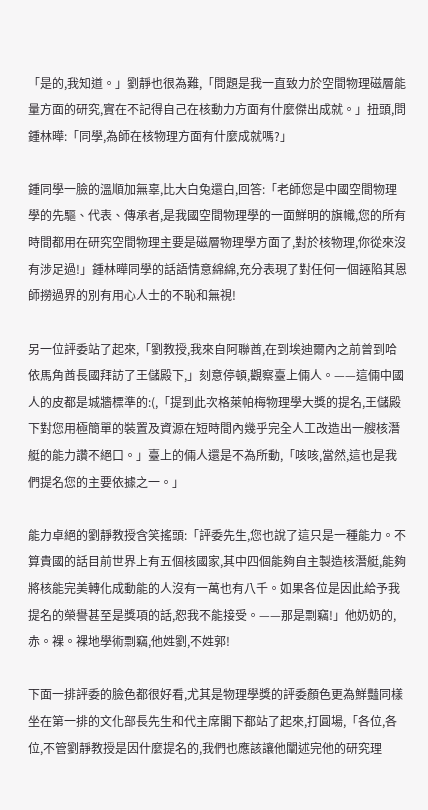「是的,我知道。」劉靜也很為難,「問題是我一直致力於空間物理磁層能量方面的研究,實在不記得自己在核動力方面有什麼傑出成就。」扭頭,問鍾林曄:「同學,為師在核物理方面有什麼成就嗎?」

鍾同學一臉的溫順加無辜,比大白兔還白,回答:「老師您是中國空間物理學的先驅、代表、傳承者,是我國空間物理學的一面鮮明的旗幟,您的所有時間都用在研究空間物理主要是磁層物理學方面了,對於核物理,你從來沒有涉足過!」鍾林曄同學的話語情意綿綿,充分表現了對任何一個誣陷其恩師撈過界的別有用心人士的不恥和無視!

另一位評委站了起來,「劉教授,我來自阿聯酋,在到埃迪爾內之前曾到哈依馬角酋長國拜訪了王儲殿下,」刻意停頓,觀察臺上倆人。——這倆中國人的皮都是城牆標準的:(,「提到此次格萊帕梅物理學大獎的提名,王儲殿下對您用極簡單的裝置及資源在短時間內幾乎完全人工改造出一艘核潛艇的能力讚不絕口。」臺上的倆人還是不為所動,「咳咳,當然,這也是我們提名您的主要依據之一。」

能力卓絕的劉靜教授含笑搖頭:「評委先生,您也說了這只是一種能力。不算貴國的話目前世界上有五個核國家,其中四個能夠自主製造核潛艇,能夠將核能完美轉化成動能的人沒有一萬也有八千。如果各位是因此給予我提名的榮譽甚至是獎項的話,恕我不能接受。——那是剽竊!」他奶奶的,赤。裸。裸地學術剽竊,他姓劉,不姓郭!

下面一排評委的臉色都很好看,尤其是物理學獎的評委顏色更為鮮豔同樣坐在第一排的文化部長先生和代主席閣下都站了起來,打圓場,「各位,各位,不管劉靜教授是因什麼提名的,我們也應該讓他闡述完他的研究理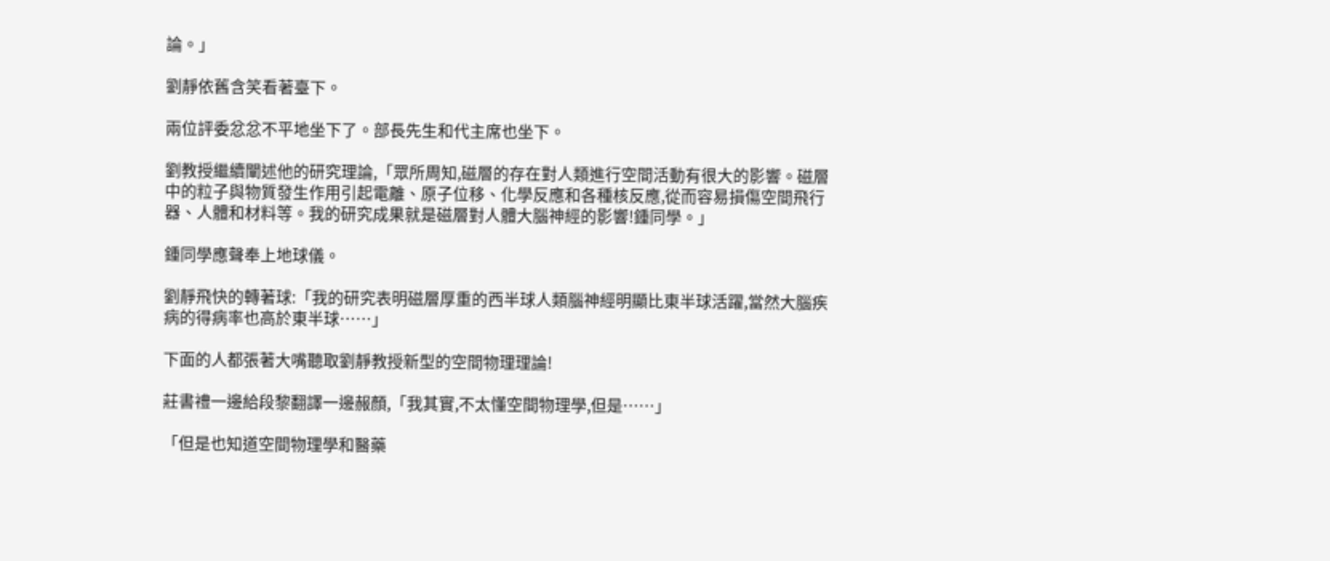論。」

劉靜依舊含笑看著臺下。

兩位評委忿忿不平地坐下了。部長先生和代主席也坐下。

劉教授繼續闡述他的研究理論,「眾所周知,磁層的存在對人類進行空間活動有很大的影響。磁層中的粒子與物質發生作用引起電離、原子位移、化學反應和各種核反應,從而容易損傷空間飛行器、人體和材料等。我的研究成果就是磁層對人體大腦神經的影響!鍾同學。」

鍾同學應聲奉上地球儀。

劉靜飛快的轉著球:「我的研究表明磁層厚重的西半球人類腦神經明顯比東半球活躍,當然大腦疾病的得病率也高於東半球……」

下面的人都張著大嘴聽取劉靜教授新型的空間物理理論!

莊書禮一邊給段黎翻譯一邊赧顏,「我其實,不太懂空間物理學,但是……」

「但是也知道空間物理學和醫藥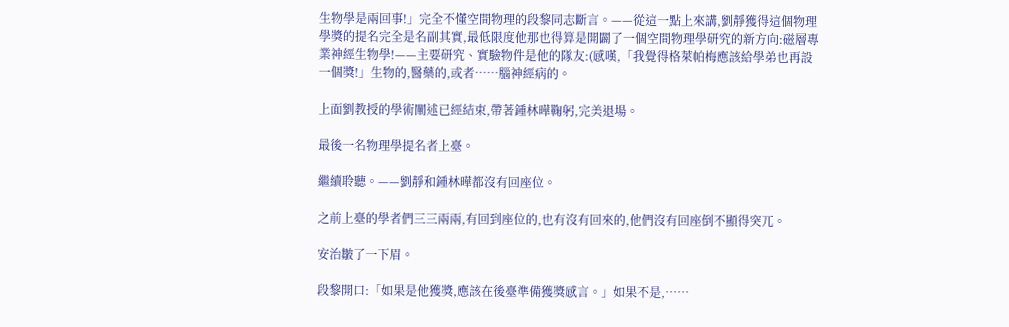生物學是兩回事!」完全不懂空間物理的段黎同志斷言。——從這一點上來講,劉靜獲得這個物理學獎的提名完全是名副其實,最低限度他那也得算是開闢了一個空間物理學研究的新方向:磁層專業神經生物學!——主要研究、實驗物件是他的隊友:(感嘆,「我覺得格萊帕梅應該給學弟也再設一個獎!」生物的,醫藥的,或者……腦神經病的。

上面劉教授的學術闡述已經結束,帶著鍾林曄鞠躬,完美退場。

最後一名物理學提名者上臺。

繼續聆聽。——劉靜和鍾林曄都沒有回座位。

之前上臺的學者們三三兩兩,有回到座位的,也有沒有回來的,他們沒有回座倒不顯得突兀。

安治皺了一下眉。

段黎開口:「如果是他獲獎,應該在後臺準備獲獎感言。」如果不是,……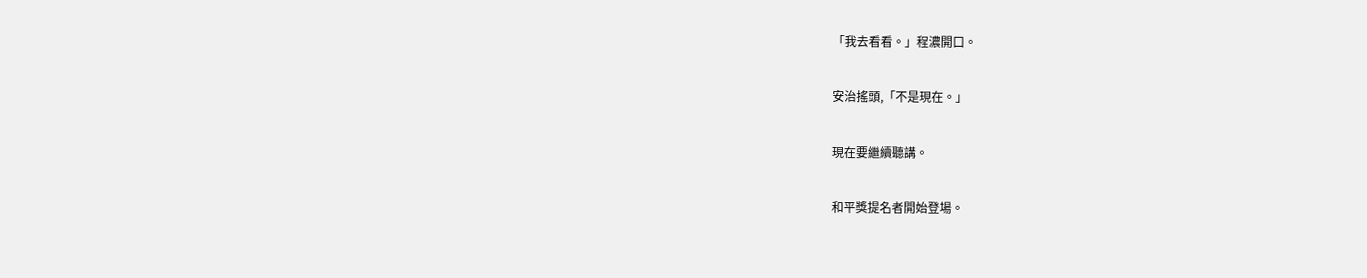「我去看看。」程濃開口。

安治搖頭,「不是現在。」

現在要繼續聽講。

和平獎提名者開始登場。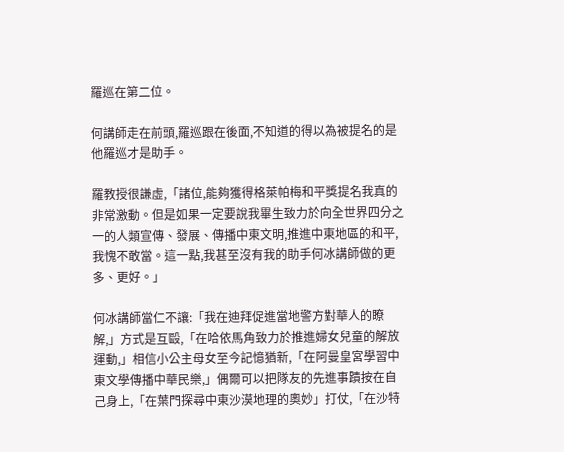羅巡在第二位。

何講師走在前頭,羅巡跟在後面,不知道的得以為被提名的是他羅巡才是助手。

羅教授很謙虛,「諸位,能夠獲得格萊帕梅和平獎提名我真的非常激動。但是如果一定要說我畢生致力於向全世界四分之一的人類宣傳、發展、傳播中東文明,推進中東地區的和平,我愧不敢當。這一點,我甚至沒有我的助手何冰講師做的更多、更好。」

何冰講師當仁不讓:「我在迪拜促進當地警方對華人的瞭解,」方式是互毆,「在哈依馬角致力於推進婦女兒童的解放運動,」相信小公主母女至今記憶猶新,「在阿曼皇宮學習中東文學傳播中華民樂,」偶爾可以把隊友的先進事蹟按在自己身上,「在葉門探尋中東沙漠地理的奧妙」打仗,「在沙特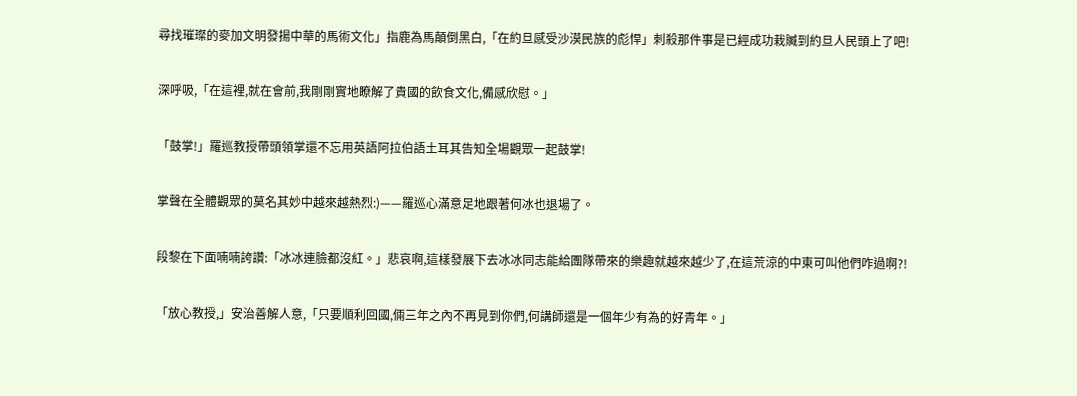尋找璀璨的麥加文明發揚中華的馬術文化」指鹿為馬顛倒黑白,「在約旦感受沙漠民族的彪悍」刺殺那件事是已經成功栽贓到約旦人民頭上了吧!

深呼吸,「在這裡,就在會前,我剛剛實地瞭解了貴國的飲食文化,備感欣慰。」

「鼓掌!」羅巡教授帶頭領掌還不忘用英語阿拉伯語土耳其告知全場觀眾一起鼓掌!

掌聲在全體觀眾的莫名其妙中越來越熱烈:)——羅巡心滿意足地跟著何冰也退場了。

段黎在下面喃喃誇讚:「冰冰連臉都沒紅。」悲哀啊,這樣發展下去冰冰同志能給團隊帶來的樂趣就越來越少了,在這荒涼的中東可叫他們咋過啊?!

「放心教授,」安治善解人意,「只要順利回國,倆三年之內不再見到你們,何講師還是一個年少有為的好青年。」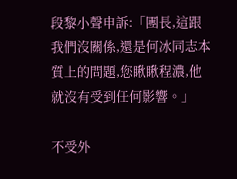段黎小聲申訴:「團長,這跟我們沒關係,還是何冰同志本質上的問題,您瞅瞅程濃,他就沒有受到任何影響。」

不受外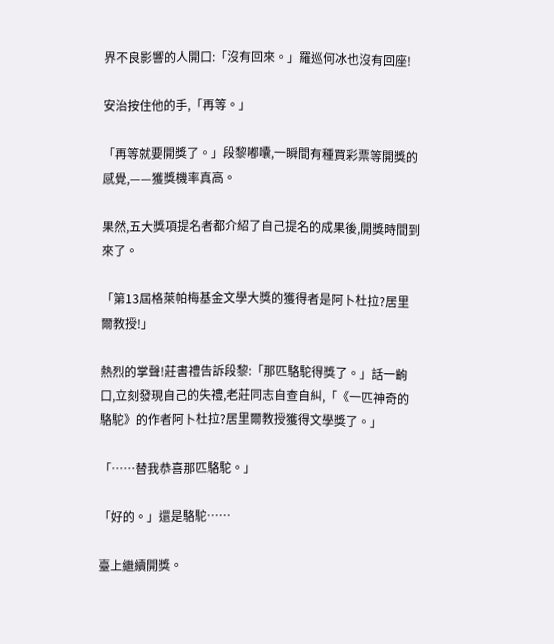界不良影響的人開口:「沒有回來。」羅巡何冰也沒有回座!

安治按住他的手,「再等。」

「再等就要開獎了。」段黎嘟囔,一瞬間有種買彩票等開獎的感覺,——獲獎機率真高。

果然,五大獎項提名者都介紹了自己提名的成果後,開獎時間到來了。

「第13屆格萊帕梅基金文學大獎的獲得者是阿卜杜拉?居里爾教授!」

熱烈的掌聲!莊書禮告訴段黎:「那匹駱駝得獎了。」話一齣口,立刻發現自己的失禮,老莊同志自查自糾,「《一匹神奇的駱駝》的作者阿卜杜拉?居里爾教授獲得文學獎了。」

「……替我恭喜那匹駱駝。」

「好的。」還是駱駝……

臺上繼續開獎。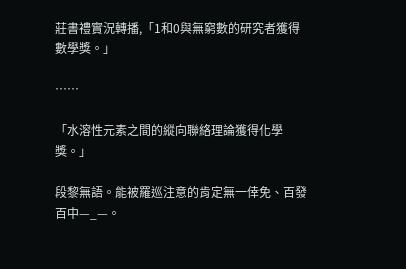莊書禮實況轉播,「1和0與無窮數的研究者獲得數學獎。」

……

「水溶性元素之間的縱向聯絡理論獲得化學獎。」

段黎無語。能被羅巡注意的肯定無一倖免、百發百中—_—。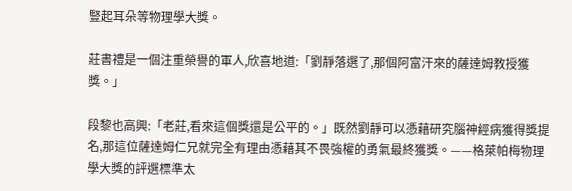豎起耳朵等物理學大獎。

莊書禮是一個注重榮譽的軍人,欣喜地道:「劉靜落選了,那個阿富汗來的薩達姆教授獲獎。」

段黎也高興:「老莊,看來這個獎還是公平的。」既然劉靜可以憑藉研究腦神經病獲得獎提名,那這位薩達姆仁兄就完全有理由憑藉其不畏強權的勇氣最終獲獎。——格萊帕梅物理學大獎的評選標準太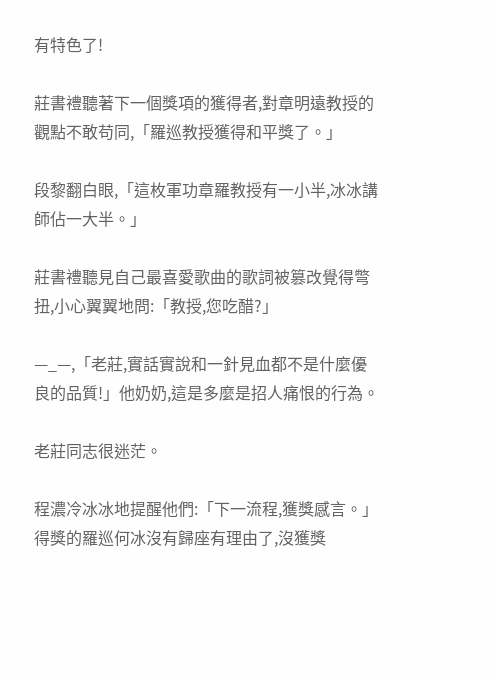有特色了!

莊書禮聽著下一個獎項的獲得者,對章明遠教授的觀點不敢苟同,「羅巡教授獲得和平獎了。」

段黎翻白眼,「這枚軍功章羅教授有一小半,冰冰講師佔一大半。」

莊書禮聽見自己最喜愛歌曲的歌詞被篡改覺得彆扭,小心翼翼地問:「教授,您吃醋?」

—_—,「老莊,實話實說和一針見血都不是什麼優良的品質!」他奶奶,這是多麼是招人痛恨的行為。

老莊同志很迷茫。

程濃冷冰冰地提醒他們:「下一流程,獲獎感言。」得獎的羅巡何冰沒有歸座有理由了,沒獲獎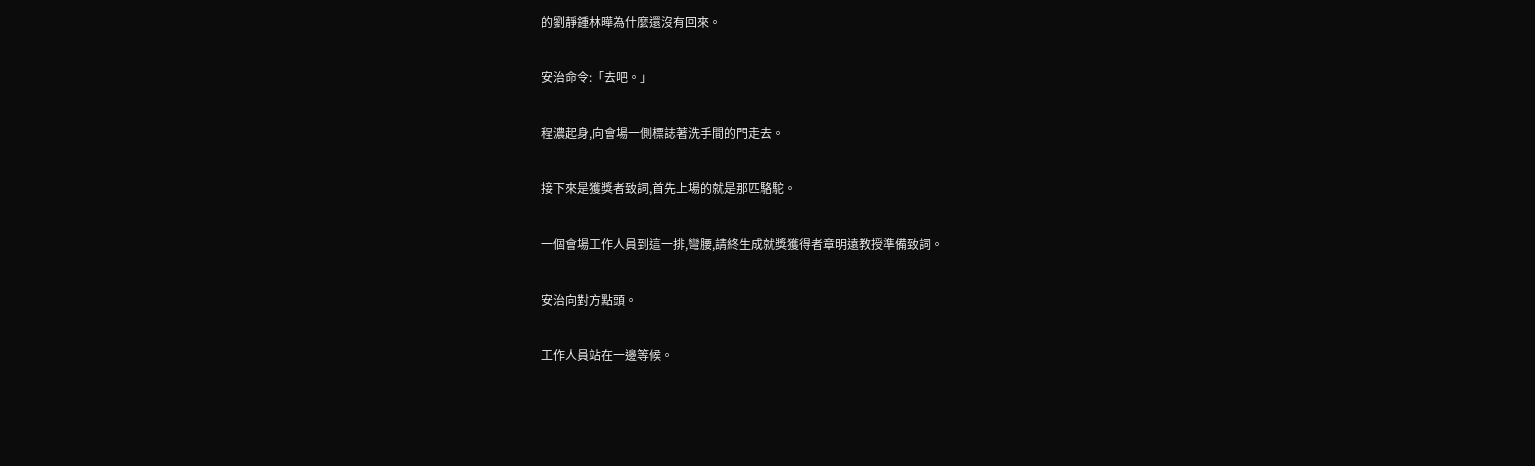的劉靜鍾林曄為什麼還沒有回來。

安治命令:「去吧。」

程濃起身,向會場一側標誌著洗手間的門走去。

接下來是獲獎者致詞,首先上場的就是那匹駱駝。

一個會場工作人員到這一排,彎腰,請終生成就獎獲得者章明遠教授準備致詞。

安治向對方點頭。

工作人員站在一邊等候。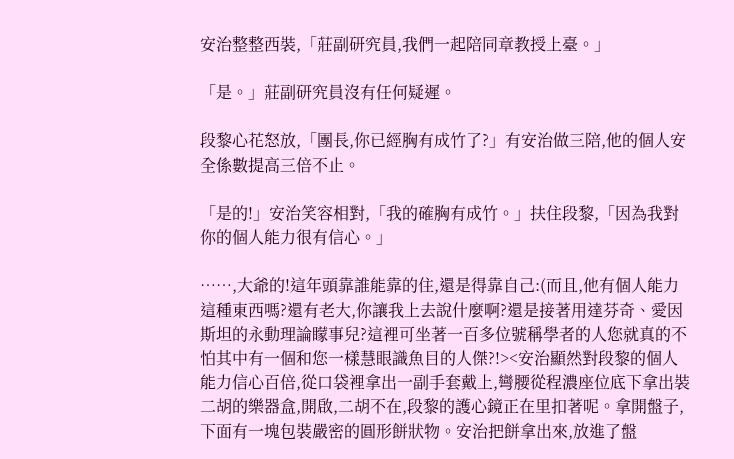安治整整西裝,「莊副研究員,我們一起陪同章教授上臺。」

「是。」莊副研究員沒有任何疑遲。

段黎心花怒放,「團長,你已經胸有成竹了?」有安治做三陪,他的個人安全係數提高三倍不止。

「是的!」安治笑容相對,「我的確胸有成竹。」扶住段黎,「因為我對你的個人能力很有信心。」

……,大爺的!這年頭靠誰能靠的住,還是得靠自己:(而且,他有個人能力這種東西嗎?還有老大,你讓我上去說什麼啊?還是接著用達芬奇、愛因斯坦的永動理論矇事兒?這裡可坐著一百多位號稱學者的人您就真的不怕其中有一個和您一樣慧眼識魚目的人傑?!><安治顯然對段黎的個人能力信心百倍,從口袋裡拿出一副手套戴上,彎腰從程濃座位底下拿出裝二胡的樂器盒,開啟,二胡不在,段黎的護心鏡正在里扣著呢。拿開盤子,下面有一塊包裝嚴密的圓形餅狀物。安治把餅拿出來,放進了盤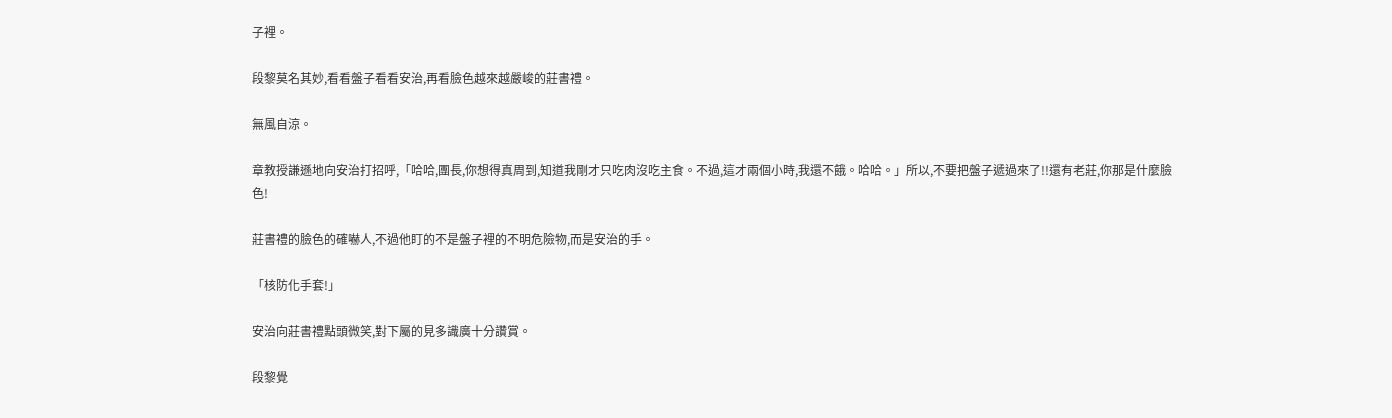子裡。

段黎莫名其妙,看看盤子看看安治,再看臉色越來越嚴峻的莊書禮。

無風自涼。

章教授謙遜地向安治打招呼,「哈哈,團長,你想得真周到,知道我剛才只吃肉沒吃主食。不過,這才兩個小時,我還不餓。哈哈。」所以,不要把盤子遞過來了!!還有老莊,你那是什麼臉色!

莊書禮的臉色的確嚇人,不過他盯的不是盤子裡的不明危險物,而是安治的手。

「核防化手套!」

安治向莊書禮點頭微笑,對下屬的見多識廣十分讚賞。

段黎覺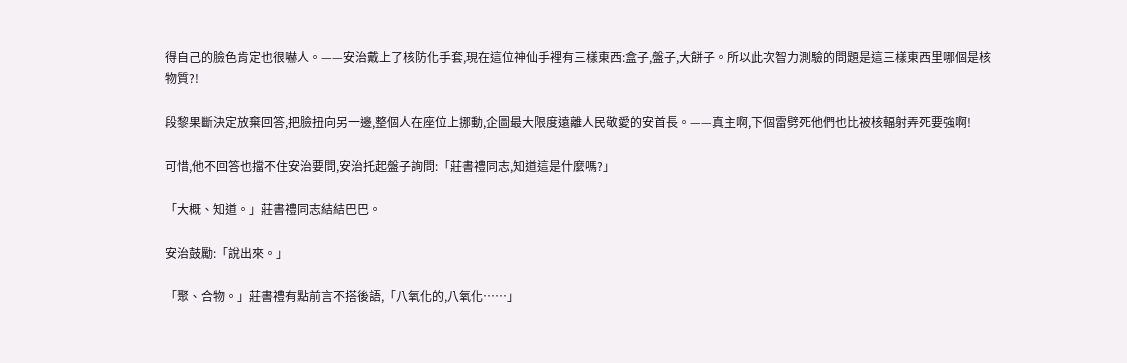得自己的臉色肯定也很嚇人。——安治戴上了核防化手套,現在這位神仙手裡有三樣東西:盒子,盤子,大餅子。所以此次智力測驗的問題是這三樣東西里哪個是核物質?!

段黎果斷決定放棄回答,把臉扭向另一邊,整個人在座位上挪動,企圖最大限度遠離人民敬愛的安首長。——真主啊,下個雷劈死他們也比被核輻射弄死要強啊!

可惜,他不回答也擋不住安治要問,安治托起盤子詢問:「莊書禮同志,知道這是什麼嗎?」

「大概、知道。」莊書禮同志結結巴巴。

安治鼓勵:「說出來。」

「聚、合物。」莊書禮有點前言不搭後語,「八氧化的,八氧化……」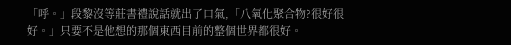「呼。」段黎沒等莊書禮說話就出了口氣,「八氧化聚合物?很好很好。」只要不是他想的那個東西目前的整個世界都很好。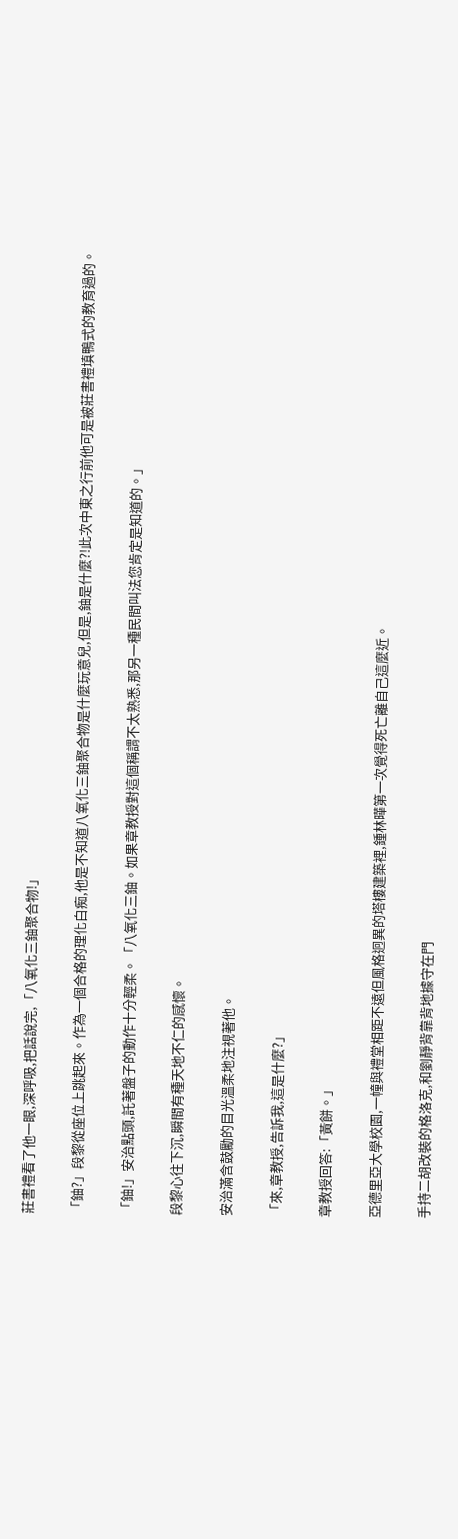莊書禮看了他一眼,深呼吸,把話說完,「八氧化三鈾聚合物!」

「鈾?」段黎從座位上跳起來。作為一個合格的理化白痴,他是不知道八氧化三鈾聚合物是什麼玩意兒,但是,鈾是什麼?!此次中東之行前他可是被莊書禮填鴨式的教育過的。

「鈾!」安治點頭,託著盤子的動作十分輕柔。「八氧化三鈾。如果章教授對這個稱謂不太熟悉,那另一種民間叫法您肯定是知道的。」

段黎心往下沉,瞬間有種天地不仁的感懷。

安治滿含鼓勵的目光溫柔地注視著他。

「來,章教授,告訴我,這是什麼?」

章教授回答:「黃餅。」

亞德里亞大學校園,一幢與禮堂相距不遠但風格迥異的塔樓建築裡,鍾林曄第一次覺得死亡離自己這麼近。

手持二胡改裝的格洛克,和劉靜背靠背地據守在門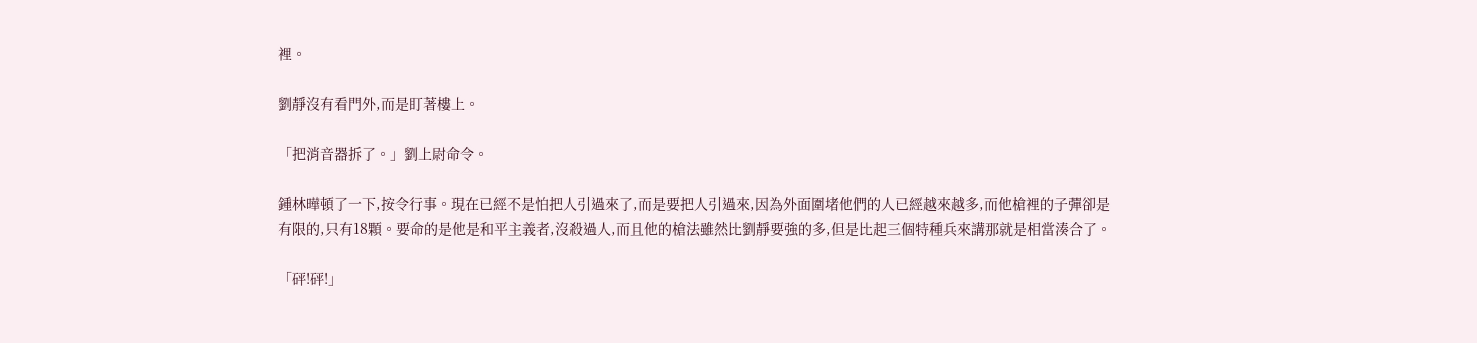裡。

劉靜沒有看門外,而是盯著樓上。

「把消音器拆了。」劉上尉命令。

鍾林曄頓了一下,按令行事。現在已經不是怕把人引過來了,而是要把人引過來,因為外面圍堵他們的人已經越來越多,而他槍裡的子彈卻是有限的,只有18顆。要命的是他是和平主義者,沒殺過人,而且他的槍法雖然比劉靜要強的多,但是比起三個特種兵來講那就是相當湊合了。

「砰!砰!」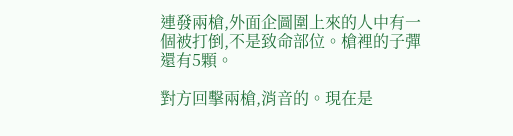連發兩槍,外面企圖圍上來的人中有一個被打倒,不是致命部位。槍裡的子彈還有5顆。

對方回擊兩槍,消音的。現在是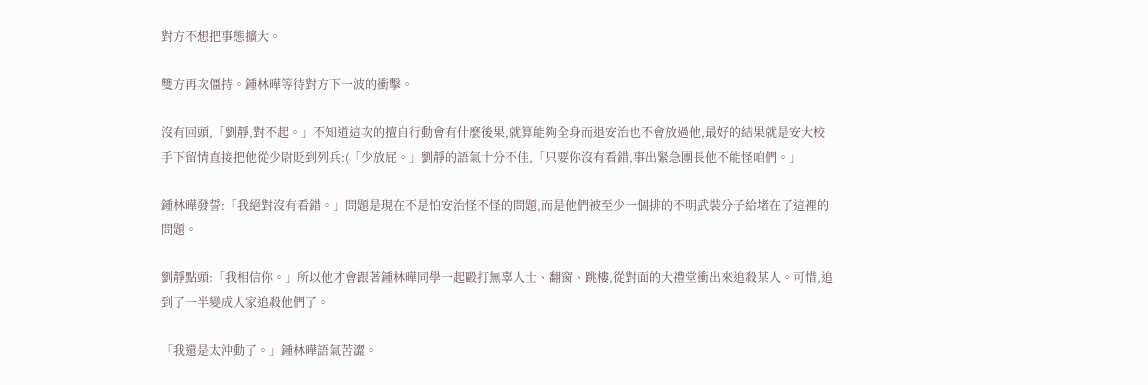對方不想把事態擴大。

雙方再次僵持。鍾林曄等待對方下一波的衝擊。

沒有回頭,「劉靜,對不起。」不知道這次的擅自行動會有什麼後果,就算能夠全身而退安治也不會放過他,最好的結果就是安大校手下留情直接把他從少尉貶到列兵:(「少放屁。」劉靜的語氣十分不佳,「只要你沒有看錯,事出緊急團長他不能怪咱們。」

鍾林曄發誓:「我絕對沒有看錯。」問題是現在不是怕安治怪不怪的問題,而是他們被至少一個排的不明武裝分子給堵在了這裡的問題。

劉靜點頭:「我相信你。」所以他才會跟著鍾林曄同學一起毆打無辜人士、翻窗、跳樓,從對面的大禮堂衝出來追殺某人。可惜,追到了一半變成人家追殺他們了。

「我還是太沖動了。」鍾林曄語氣苦澀。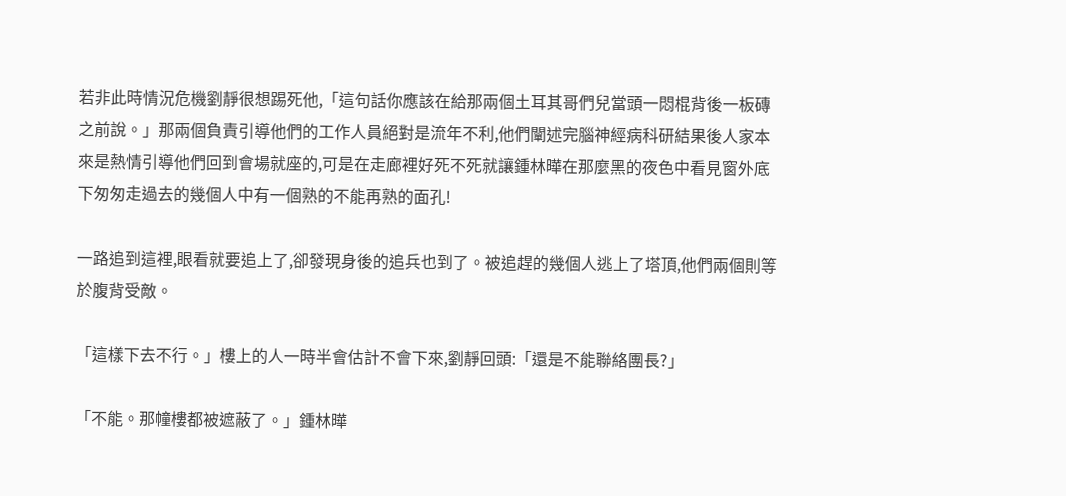若非此時情況危機劉靜很想踢死他,「這句話你應該在給那兩個土耳其哥們兒當頭一悶棍背後一板磚之前說。」那兩個負責引導他們的工作人員絕對是流年不利,他們闡述完腦神經病科研結果後人家本來是熱情引導他們回到會場就座的,可是在走廊裡好死不死就讓鍾林曄在那麼黑的夜色中看見窗外底下匆匆走過去的幾個人中有一個熟的不能再熟的面孔!

一路追到這裡,眼看就要追上了,卻發現身後的追兵也到了。被追趕的幾個人逃上了塔頂,他們兩個則等於腹背受敵。

「這樣下去不行。」樓上的人一時半會估計不會下來,劉靜回頭:「還是不能聯絡團長?」

「不能。那幢樓都被遮蔽了。」鍾林曄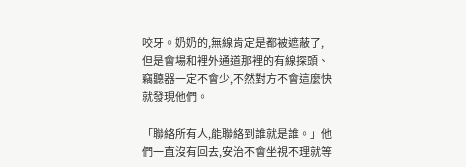咬牙。奶奶的,無線肯定是都被遮蔽了,但是會場和裡外通道那裡的有線探頭、竊聽器一定不會少,不然對方不會這麼快就發現他們。

「聯絡所有人,能聯絡到誰就是誰。」他們一直沒有回去,安治不會坐視不理就等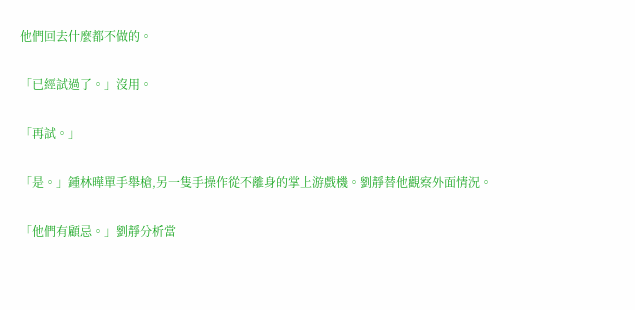他們回去什麼都不做的。

「已經試過了。」沒用。

「再試。」

「是。」鍾林曄單手舉槍,另一隻手操作從不離身的掌上游戲機。劉靜替他觀察外面情況。

「他們有顧忌。」劉靜分析當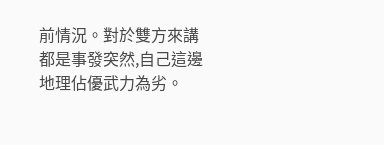前情況。對於雙方來講都是事發突然,自己這邊地理佔優武力為劣。